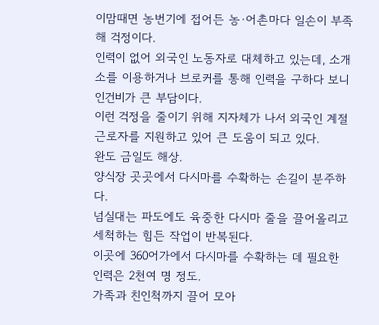이맘때면 농번기에 접어든 농·어촌마다 일손이 부족해 걱정이다.
인력이 없어 외국인 노동자로 대체하고 있는데, 소개소를 이용하거나 브로커를 통해 인력을 구하다 보니 인건비가 큰 부담이다.
이런 걱정을 줄이기 위해 지자체가 나서 외국인 계절근로자를 지원하고 있어 큰 도움이 되고 있다.
완도 금일도 해상.
양식장 곳곳에서 다시마를 수확하는 손길이 분주하다.
넘실대는 파도에도 육중한 다시마 줄을 끌어올리고 세척하는 힘든 작업이 반복된다.
이곳에 360어가에서 다시마를 수확하는 데 필요한 인력은 2천여 명 정도.
가족과 친인척까지 끌어 모아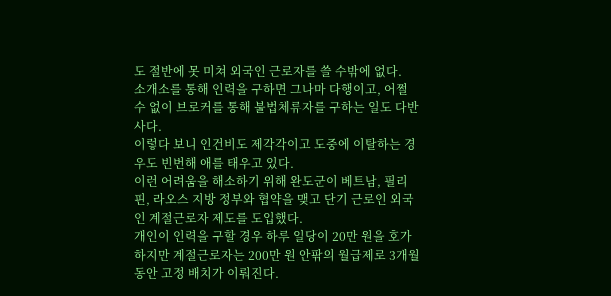도 절반에 못 미쳐 외국인 근로자를 쓸 수밖에 없다.
소개소를 통해 인력을 구하면 그나마 다행이고, 어쩔 수 없이 브로커를 통해 불법체류자를 구하는 일도 다반사다.
이렇다 보니 인건비도 제각각이고 도중에 이탈하는 경우도 빈번해 애를 태우고 있다.
이런 어려움을 해소하기 위해 완도군이 베트남, 필리핀, 라오스 지방 정부와 협약을 맺고 단기 근로인 외국인 계절근로자 제도를 도입했다.
개인이 인력을 구할 경우 하루 일당이 20만 원을 호가하지만 계절근로자는 200만 원 안팎의 월급제로 3개월 동안 고정 배치가 이뤄진다.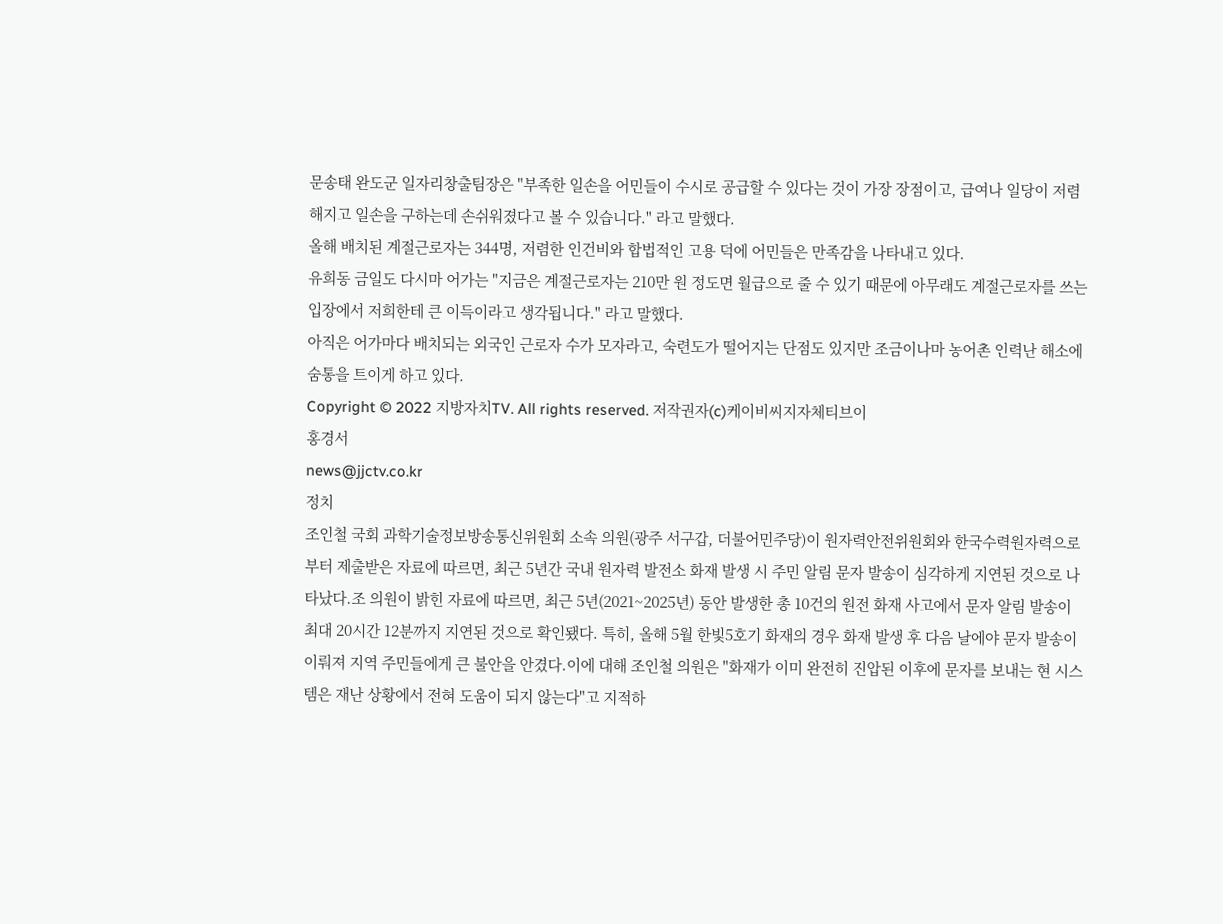문송태 완도군 일자리창출팀장은 "부족한 일손을 어민들이 수시로 공급할 수 있다는 것이 가장 장점이고, 급여나 일당이 저렴해지고 일손을 구하는데 손쉬워졌다고 볼 수 있습니다." 라고 말했다.
올해 배치된 계절근로자는 344명, 저렴한 인건비와 합법적인 고용 덕에 어민들은 만족감을 나타내고 있다.
유희동 금일도 다시마 어가는 "지금은 계절근로자는 210만 원 정도면 월급으로 줄 수 있기 때문에 아무래도 계절근로자를 쓰는 입장에서 저희한테 큰 이득이라고 생각됩니다." 라고 말했다.
아직은 어가마다 배치되는 외국인 근로자 수가 모자라고, 숙련도가 떨어지는 단점도 있지만 조금이나마 농어촌 인력난 해소에 숨통을 트이게 하고 있다.
Copyright © 2022 지방자치TV. All rights reserved. 저작권자(c)케이비씨지자체티브이
홍경서
news@jjctv.co.kr
정치
조인철 국회 과학기술정보방송통신위원회 소속 의원(광주 서구갑, 더불어민주당)이 원자력안전위원회와 한국수력원자력으로부터 제출받은 자료에 따르면, 최근 5년간 국내 원자력 발전소 화재 발생 시 주민 알림 문자 발송이 심각하게 지연된 것으로 나타났다.조 의원이 밝힌 자료에 따르면, 최근 5년(2021~2025년) 동안 발생한 총 10건의 원전 화재 사고에서 문자 알림 발송이 최대 20시간 12분까지 지연된 것으로 확인됐다. 특히, 올해 5월 한빛5호기 화재의 경우 화재 발생 후 다음 날에야 문자 발송이 이뤄져 지역 주민들에게 큰 불안을 안겼다.이에 대해 조인철 의원은 "화재가 이미 완전히 진압된 이후에 문자를 보내는 현 시스템은 재난 상황에서 전혀 도움이 되지 않는다"고 지적하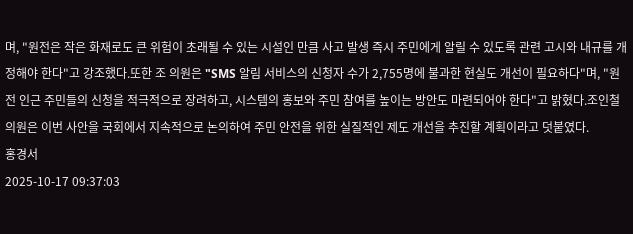며, "원전은 작은 화재로도 큰 위험이 초래될 수 있는 시설인 만큼 사고 발생 즉시 주민에게 알릴 수 있도록 관련 고시와 내규를 개정해야 한다"고 강조했다.또한 조 의원은 "SMS 알림 서비스의 신청자 수가 2,755명에 불과한 현실도 개선이 필요하다"며, "원전 인근 주민들의 신청을 적극적으로 장려하고, 시스템의 홍보와 주민 참여를 높이는 방안도 마련되어야 한다"고 밝혔다.조인철 의원은 이번 사안을 국회에서 지속적으로 논의하여 주민 안전을 위한 실질적인 제도 개선을 추진할 계획이라고 덧붙였다.
홍경서
2025-10-17 09:37:03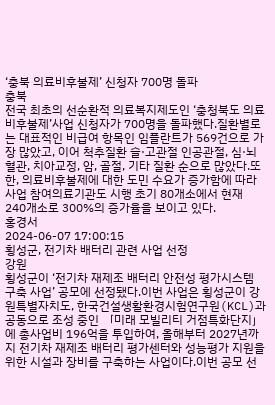‘충북 의료비후불제’ 신청자 700명 돌파
충북
전국 최초의 선순환적 의료복지제도인 ‘충청북도 의료비후불제’사업 신청자가 700명을 돌파했다.질환별로는 대표적인 비급여 항목인 임플란트가 569건으로 가장 많았고, 이어 척추질환 슬·고관절 인공관절, 심·뇌혈관, 치아교정, 암, 골절, 기타 질환 순으로 많았다.또한, 의료비후불제에 대한 도민 수요가 증가함에 따라 사업 참여의료기관도 시행 초기 80개소에서 현재 240개소로 300%의 증가율을 보이고 있다.
홍경서
2024-06-07 17:00:15
횡성군, 전기차 배터리 관련 사업 선정
강원
횡성군이 ‘전기차 재제조 배터리 안전성 평가시스템 구축 사업’ 공모에 선정됐다.이번 사업은 횡성군이 강원특별자치도, 한국건설생활환경시험연구원(KCL)과 공동으로 조성 중인 「미래 모빌리티 거점특화단지」에 총사업비 196억을 투입하여, 올해부터 2027년까지 전기차 재제조 배터리 평가센터와 성능평가 지원을 위한 시설과 장비를 구축하는 사업이다.이번 공모 선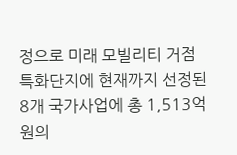정으로 미래 모빌리티 거점특화단지에 현재까지 선정된 8개 국가사업에 총 1,513억 원의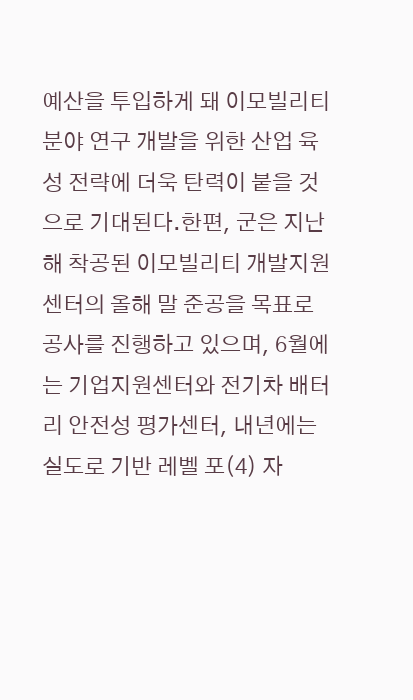예산을 투입하게 돼 이모빌리티 분야 연구 개발을 위한 산업 육성 전략에 더욱 탄력이 붙을 것으로 기대된다.한편, 군은 지난해 착공된 이모빌리티 개발지원센터의 올해 말 준공을 목표로 공사를 진행하고 있으며, 6월에는 기업지원센터와 전기차 배터리 안전성 평가센터, 내년에는 실도로 기반 레벨 포(4) 자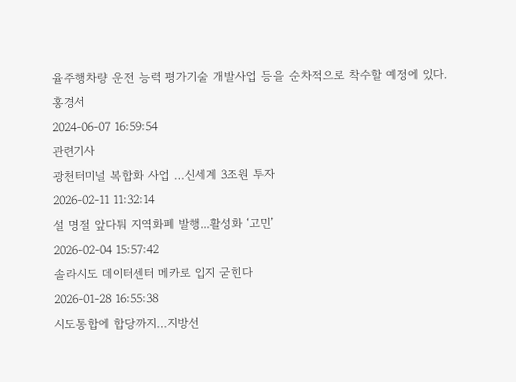율주행차량 운전 능력 평가기술 개발사업 등을 순차적으로 착수할 예정에 있다.
홍경서
2024-06-07 16:59:54
관련기사
광천터미널 복합화 사업 …신세계 3조원 투자
2026-02-11 11:32:14
설 명절 앞다퉈 지역화폐 발행...활성화 ‘고민’
2026-02-04 15:57:42
솔라시도 데이터센터 메카로 입지 굳힌다
2026-01-28 16:55:38
시도통합에 합당까지…지방선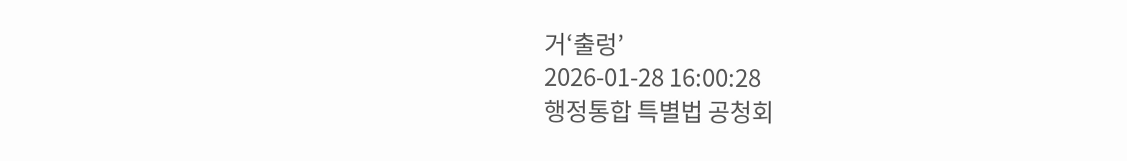거‘출렁’
2026-01-28 16:00:28
행정통합 특별법 공청회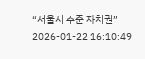“서울시 수준 자치권”
2026-01-22 16:10:49